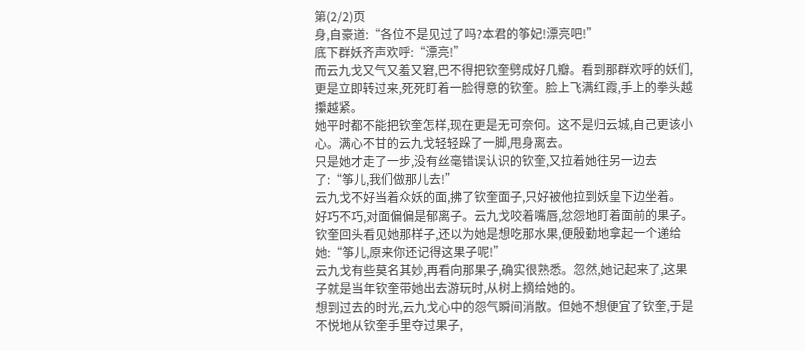第(2/2)页
身,自豪道:“各位不是见过了吗?本君的筝妃!漂亮吧!”
底下群妖齐声欢呼:“漂亮!”
而云九戈又气又羞又窘,巴不得把钦奎劈成好几瓣。看到那群欢呼的妖们,更是立即转过来,死死盯着一脸得意的钦奎。脸上飞满红霞,手上的拳头越攥越紧。
她平时都不能把钦奎怎样,现在更是无可奈何。这不是归云城,自己更该小心。满心不甘的云九戈轻轻跺了一脚,甩身离去。
只是她才走了一步,没有丝毫错误认识的钦奎,又拉着她往另一边去了:“筝儿,我们做那儿去!”
云九戈不好当着众妖的面,拂了钦奎面子,只好被他拉到妖皇下边坐着。
好巧不巧,对面偏偏是郁离子。云九戈咬着嘴唇,忿怨地盯着面前的果子。
钦奎回头看见她那样子,还以为她是想吃那水果,便殷勤地拿起一个递给她:“筝儿,原来你还记得这果子呢!”
云九戈有些莫名其妙,再看向那果子,确实很熟悉。忽然,她记起来了,这果子就是当年钦奎带她出去游玩时,从树上摘给她的。
想到过去的时光,云九戈心中的怨气瞬间消散。但她不想便宜了钦奎,于是不悦地从钦奎手里夺过果子,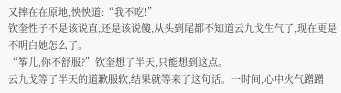又摔在在原地,怏怏道:“我不吃!”
钦奎性子不是该说直,还是该说傻,从头到尾都不知道云九戈生气了,现在更是不明白她怎么了。
“筝儿,你不舒服?”钦奎想了半天,只能想到这点。
云九戈等了半天的道歉服软,结果就等来了这句话。一时间,心中火气蹭蹭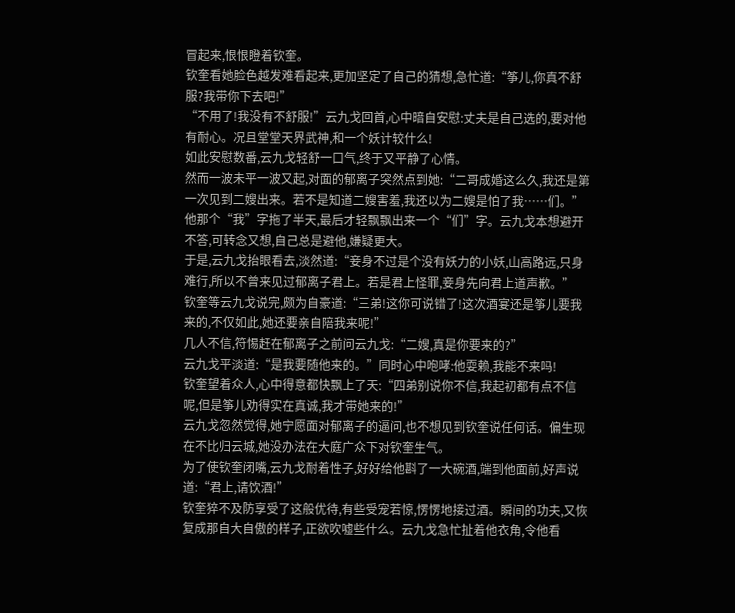冒起来,恨恨瞪着钦奎。
钦奎看她脸色越发难看起来,更加坚定了自己的猜想,急忙道:“筝儿,你真不舒服?我带你下去吧!”
“不用了!我没有不舒服!”云九戈回首,心中暗自安慰:丈夫是自己选的,要对他有耐心。况且堂堂天界武神,和一个妖计较什么!
如此安慰数番,云九戈轻舒一口气,终于又平静了心情。
然而一波未平一波又起,对面的郁离子突然点到她:“二哥成婚这么久,我还是第一次见到二嫂出来。若不是知道二嫂害羞,我还以为二嫂是怕了我……们。”
他那个“我”字拖了半天,最后才轻飘飘出来一个“们”字。云九戈本想避开不答,可转念又想,自己总是避他,嫌疑更大。
于是,云九戈抬眼看去,淡然道:“妾身不过是个没有妖力的小妖,山高路远,只身难行,所以不曾来见过郁离子君上。若是君上怪罪,妾身先向君上道声歉。”
钦奎等云九戈说完,颇为自豪道:“三弟!这你可说错了!这次酒宴还是筝儿要我来的,不仅如此,她还要亲自陪我来呢!”
几人不信,符惕赶在郁离子之前问云九戈:“二嫂,真是你要来的?”
云九戈平淡道:“是我要随他来的。”同时心中咆哮:他耍赖,我能不来吗!
钦奎望着众人,心中得意都快飘上了天:“四弟别说你不信,我起初都有点不信呢,但是筝儿劝得实在真诚,我才带她来的!”
云九戈忽然觉得,她宁愿面对郁离子的逼问,也不想见到钦奎说任何话。偏生现在不比归云城,她没办法在大庭广众下对钦奎生气。
为了使钦奎闭嘴,云九戈耐着性子,好好给他斟了一大碗酒,端到他面前,好声说道:“君上,请饮酒!”
钦奎猝不及防享受了这般优待,有些受宠若惊,愣愣地接过酒。瞬间的功夫,又恢复成那自大自傲的样子,正欲吹嘘些什么。云九戈急忙扯着他衣角,令他看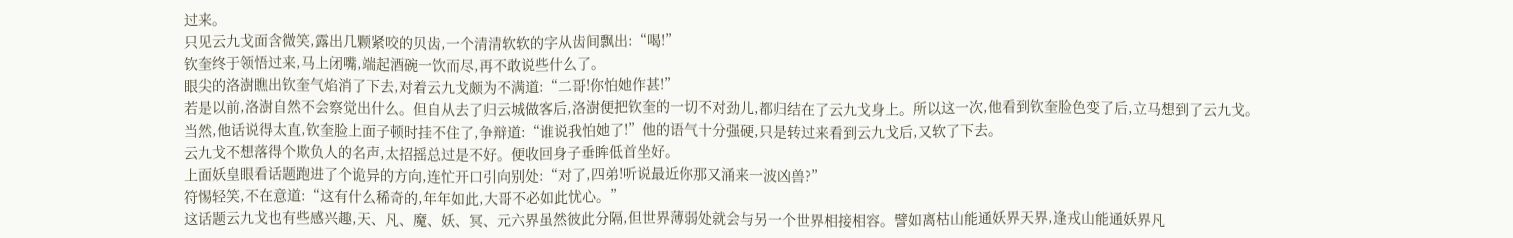过来。
只见云九戈面含微笑,露出几颗紧咬的贝齿,一个清清软软的字从齿间飘出:“喝!”
钦奎终于领悟过来,马上闭嘴,端起酒碗一饮而尽,再不敢说些什么了。
眼尖的洛澍瞧出钦奎气焰消了下去,对着云九戈颇为不满道:“二哥!你怕她作甚!”
若是以前,洛澍自然不会察觉出什么。但自从去了归云城做客后,洛澍便把钦奎的一切不对劲儿,都归结在了云九戈身上。所以这一次,他看到钦奎脸色变了后,立马想到了云九戈。
当然,他话说得太直,钦奎脸上面子顿时挂不住了,争辩道:“谁说我怕她了!”他的语气十分强硬,只是转过来看到云九戈后,又软了下去。
云九戈不想落得个欺负人的名声,太招摇总过是不好。便收回身子垂眸低首坐好。
上面妖皇眼看话题跑进了个诡异的方向,连忙开口引向别处:“对了,四弟!听说最近你那又涌来一波凶兽?”
符惕轻笑,不在意道:“这有什么稀奇的,年年如此,大哥不必如此忧心。”
这话题云九戈也有些感兴趣,天、凡、魔、妖、冥、元六界虽然彼此分隔,但世界薄弱处就会与另一个世界相接相容。譬如离枯山能通妖界天界,逢戎山能通妖界凡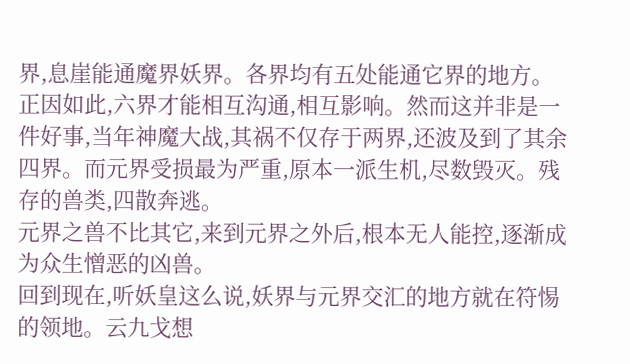界,息崖能通魔界妖界。各界均有五处能通它界的地方。
正因如此,六界才能相互沟通,相互影响。然而这并非是一件好事,当年神魔大战,其祸不仅存于两界,还波及到了其余四界。而元界受损最为严重,原本一派生机,尽数毁灭。残存的兽类,四散奔逃。
元界之兽不比其它,来到元界之外后,根本无人能控,逐渐成为众生憎恶的凶兽。
回到现在,听妖皇这么说,妖界与元界交汇的地方就在符惕的领地。云九戈想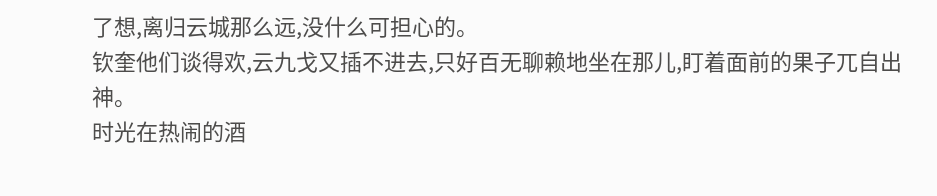了想,离归云城那么远,没什么可担心的。
钦奎他们谈得欢,云九戈又插不进去,只好百无聊赖地坐在那儿,盯着面前的果子兀自出神。
时光在热闹的酒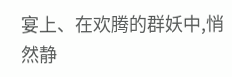宴上、在欢腾的群妖中,悄然静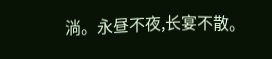淌。永昼不夜,长宴不散。